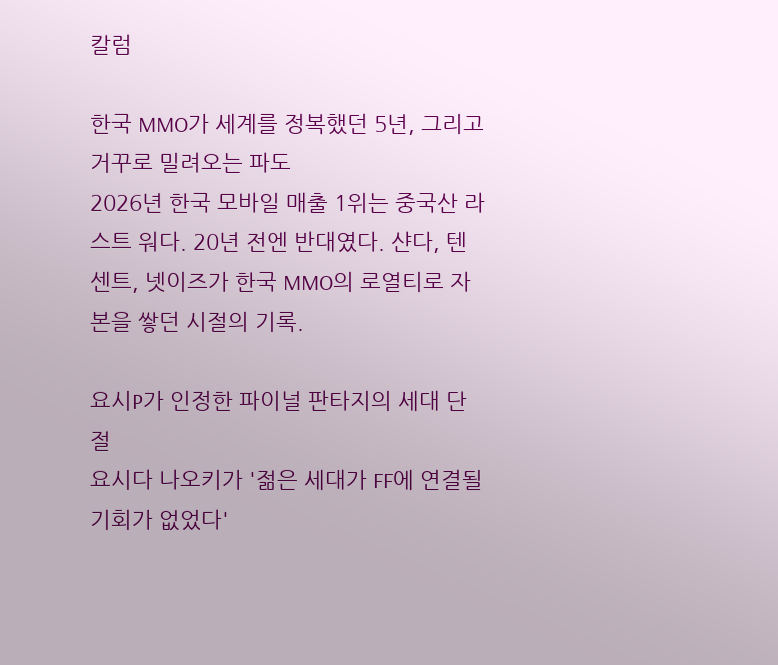칼럼

한국 MMO가 세계를 정복했던 5년, 그리고 거꾸로 밀려오는 파도
2026년 한국 모바일 매출 1위는 중국산 라스트 워다. 20년 전엔 반대였다. 샨다, 텐센트, 넷이즈가 한국 MMO의 로열티로 자본을 쌓던 시절의 기록.

요시P가 인정한 파이널 판타지의 세대 단절
요시다 나오키가 '젊은 세대가 FF에 연결될 기회가 없었다'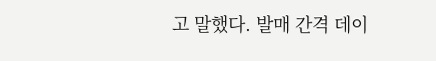고 말했다. 발매 간격 데이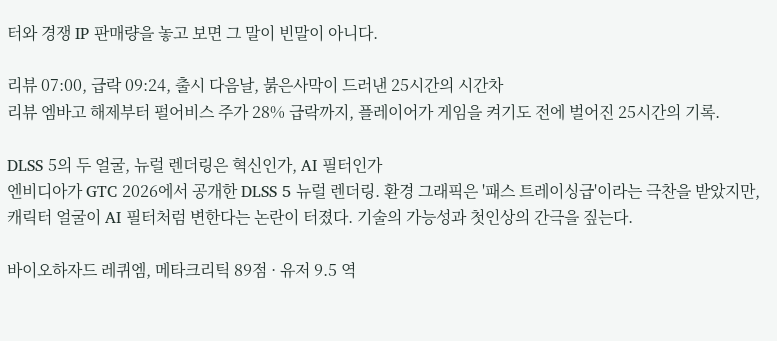터와 경쟁 IP 판매량을 놓고 보면 그 말이 빈말이 아니다.

리뷰 07:00, 급락 09:24, 출시 다음날, 붉은사막이 드러낸 25시간의 시간차
리뷰 엠바고 해제부터 펄어비스 주가 28% 급락까지, 플레이어가 게임을 켜기도 전에 벌어진 25시간의 기록.

DLSS 5의 두 얼굴, 뉴럴 렌더링은 혁신인가, AI 필터인가
엔비디아가 GTC 2026에서 공개한 DLSS 5 뉴럴 렌더링. 환경 그래픽은 '패스 트레이싱급'이라는 극찬을 받았지만, 캐릭터 얼굴이 AI 필터처럼 변한다는 논란이 터졌다. 기술의 가능성과 첫인상의 간극을 짚는다.

바이오하자드 레퀴엠, 메타크리틱 89점 · 유저 9.5 역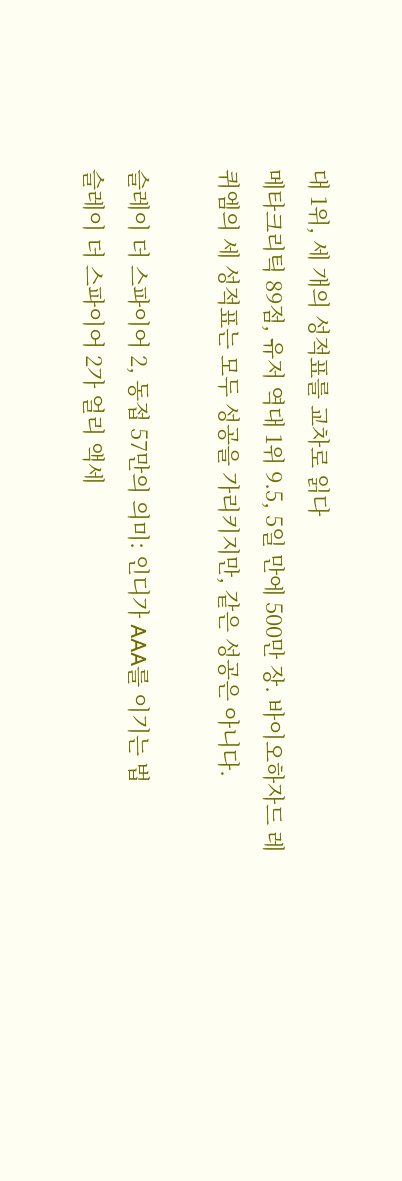대 1위, 세 개의 성적표를 교차로 읽다
메타크리틱 89점, 유저 역대 1위 9.5, 5일 만에 500만 장. 바이오하자드 레퀴엠의 세 성적표는 모두 성공을 가리키지만, 같은 성공은 아니다.

슬레이 더 스파이어 2, 동접 57만의 의미: 인디가 AAA를 이기는 법
슬레이 더 스파이어 2가 얼리 액세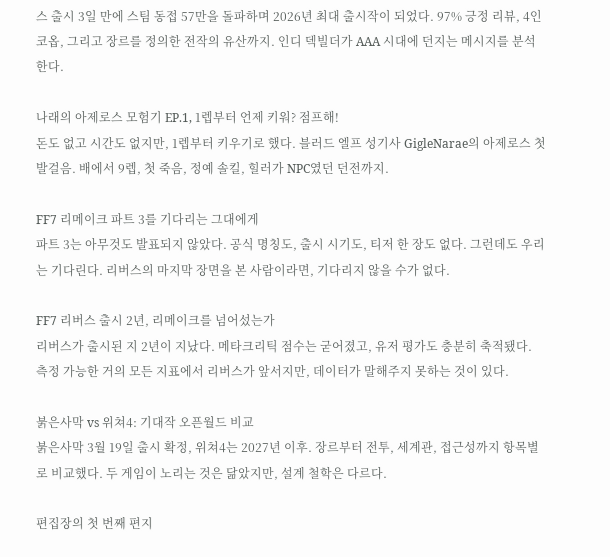스 출시 3일 만에 스팀 동접 57만을 돌파하며 2026년 최대 출시작이 되었다. 97% 긍정 리뷰, 4인 코옵, 그리고 장르를 정의한 전작의 유산까지. 인디 덱빌더가 AAA 시대에 던지는 메시지를 분석한다.

나래의 아제로스 모험기 EP.1, 1렙부터 언제 키워? 점프해!
돈도 없고 시간도 없지만, 1렙부터 키우기로 했다. 블러드 엘프 성기사 GigleNarae의 아제로스 첫 발걸음. 배에서 9렙, 첫 죽음, 정예 솔킬, 힐러가 NPC였던 던전까지.

FF7 리메이크 파트 3를 기다리는 그대에게
파트 3는 아무것도 발표되지 않았다. 공식 명칭도, 출시 시기도, 티저 한 장도 없다. 그런데도 우리는 기다린다. 리버스의 마지막 장면을 본 사람이라면, 기다리지 않을 수가 없다.

FF7 리버스 출시 2년, 리메이크를 넘어섰는가
리버스가 출시된 지 2년이 지났다. 메타크리틱 점수는 굳어졌고, 유저 평가도 충분히 축적됐다. 측정 가능한 거의 모든 지표에서 리버스가 앞서지만, 데이터가 말해주지 못하는 것이 있다.

붉은사막 vs 위쳐4: 기대작 오픈월드 비교
붉은사막 3월 19일 출시 확정, 위쳐4는 2027년 이후. 장르부터 전투, 세계관, 접근성까지 항목별로 비교했다. 두 게임이 노리는 것은 닮았지만, 설계 철학은 다르다.

편집장의 첫 번째 편지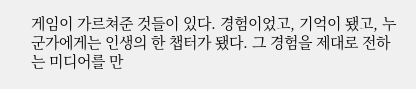게임이 가르쳐준 것들이 있다. 경험이었고, 기억이 됐고, 누군가에게는 인생의 한 챕터가 됐다. 그 경험을 제대로 전하는 미디어를 만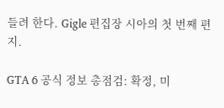들려 한다. Gigle 편집장 시아의 첫 번째 편지.

GTA 6 공식 정보 총점검: 확정, 미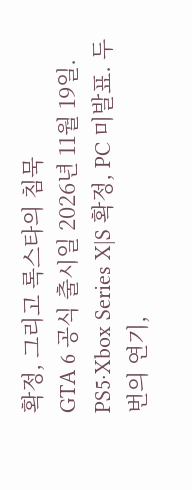확정, 그리고 록스타의 침묵
GTA 6 공식 출시일 2026년 11월 19일. PS5·Xbox Series X|S 확정, PC 미발표. 두 번의 연기,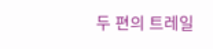두 편의 트레일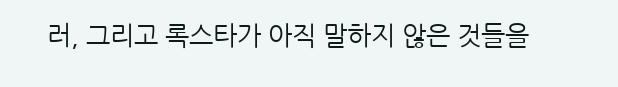러, 그리고 록스타가 아직 말하지 않은 것들을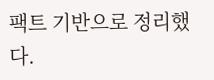팩트 기반으로 정리했다.